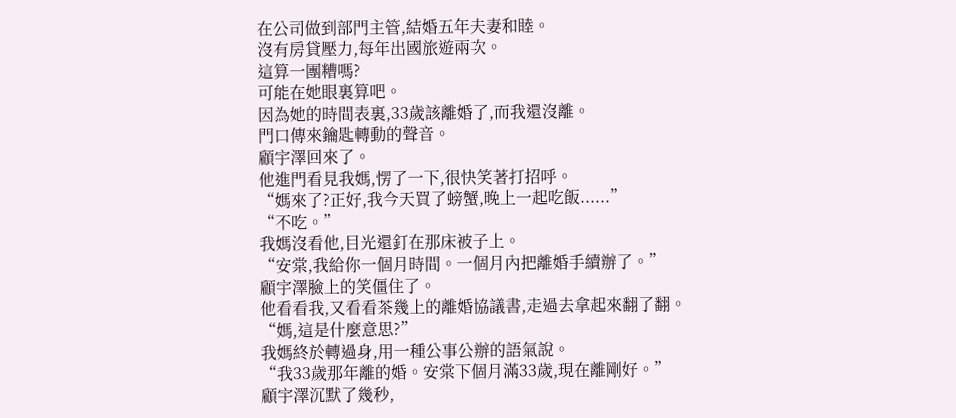在公司做到部門主管,結婚五年夫妻和睦。
沒有房貸壓力,每年出國旅遊兩次。
這算一團糟嗎?
可能在她眼裏算吧。
因為她的時間表裏,33歲該離婚了,而我還沒離。
門口傳來鑰匙轉動的聲音。
顧宇澤回來了。
他進門看見我媽,愣了一下,很快笑著打招呼。
“媽來了?正好,我今天買了螃蟹,晚上一起吃飯......”
“不吃。”
我媽沒看他,目光還釘在那床被子上。
“安棠,我給你一個月時間。一個月內把離婚手續辦了。”
顧宇澤臉上的笑僵住了。
他看看我,又看看茶幾上的離婚協議書,走過去拿起來翻了翻。
“媽,這是什麼意思?”
我媽終於轉過身,用一種公事公辦的語氣說。
“我33歲那年離的婚。安棠下個月滿33歲,現在離剛好。”
顧宇澤沉默了幾秒,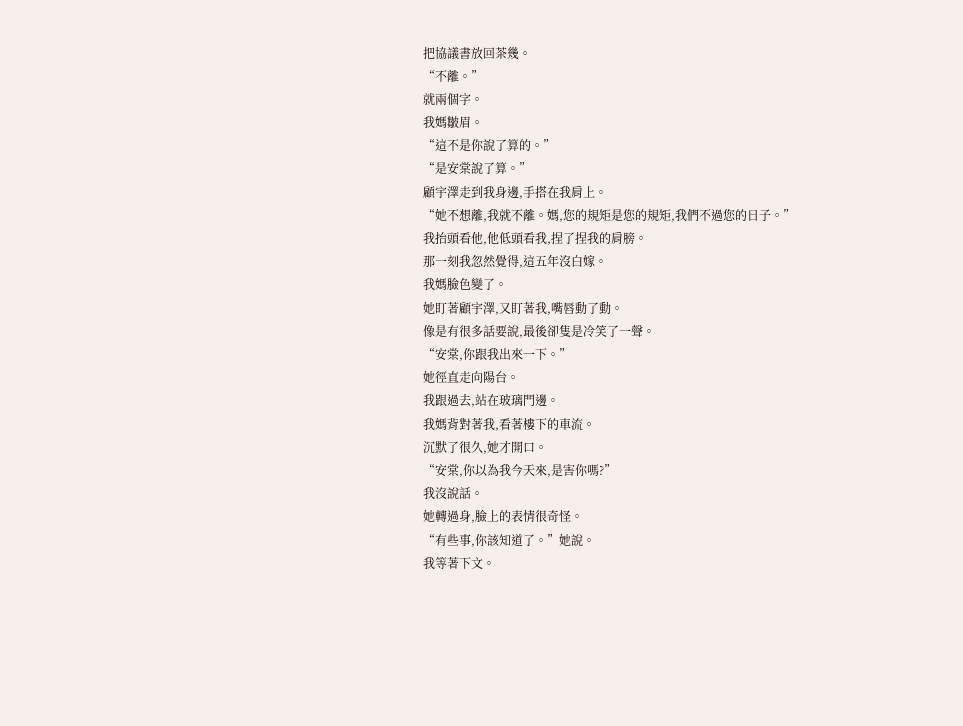把協議書放回茶幾。
“不離。”
就兩個字。
我媽皺眉。
“這不是你說了算的。”
“是安棠說了算。”
顧宇澤走到我身邊,手搭在我肩上。
“她不想離,我就不離。媽,您的規矩是您的規矩,我們不過您的日子。”
我抬頭看他,他低頭看我,捏了捏我的肩膀。
那一刻我忽然覺得,這五年沒白嫁。
我媽臉色變了。
她盯著顧宇澤,又盯著我,嘴唇動了動。
像是有很多話要說,最後卻隻是冷笑了一聲。
“安棠,你跟我出來一下。”
她徑直走向陽台。
我跟過去,站在玻璃門邊。
我媽背對著我,看著樓下的車流。
沉默了很久,她才開口。
“安棠,你以為我今天來,是害你嗎?”
我沒說話。
她轉過身,臉上的表情很奇怪。
“有些事,你該知道了。”她說。
我等著下文。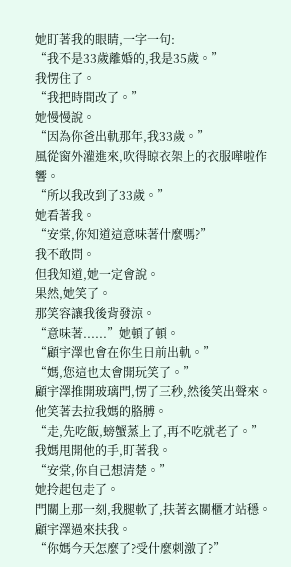她盯著我的眼睛,一字一句:
“我不是33歲離婚的,我是35歲。”
我愣住了。
“我把時間改了。”
她慢慢說。
“因為你爸出軌那年,我33歲。”
風從窗外灌進來,吹得晾衣架上的衣服嘩啦作響。
“所以我改到了33歲。”
她看著我。
“安棠,你知道這意味著什麼嗎?”
我不敢問。
但我知道,她一定會說。
果然,她笑了。
那笑容讓我後背發涼。
“意味著......”她頓了頓。
“顧宇澤也會在你生日前出軌。”
“媽,您這也太會開玩笑了。”
顧宇澤推開玻璃門,愣了三秒,然後笑出聲來。
他笑著去拉我媽的胳膊。
“走,先吃飯,螃蟹蒸上了,再不吃就老了。”
我媽甩開他的手,盯著我。
“安棠,你自己想清楚。”
她拎起包走了。
門關上那一刻,我腿軟了,扶著玄關櫃才站穩。
顧宇澤過來扶我。
“你媽今天怎麼了?受什麼刺激了?”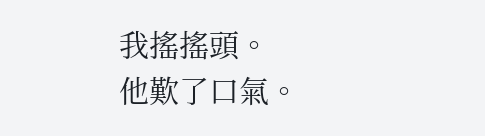我搖搖頭。
他歎了口氣。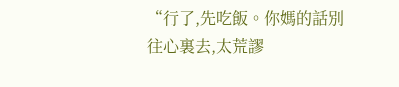“行了,先吃飯。你媽的話別往心裏去,太荒謬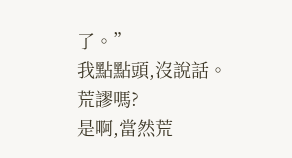了。”
我點點頭,沒說話。
荒謬嗎?
是啊,當然荒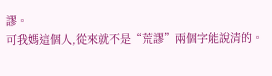謬。
可我媽這個人,從來就不是“荒謬”兩個字能說清的。